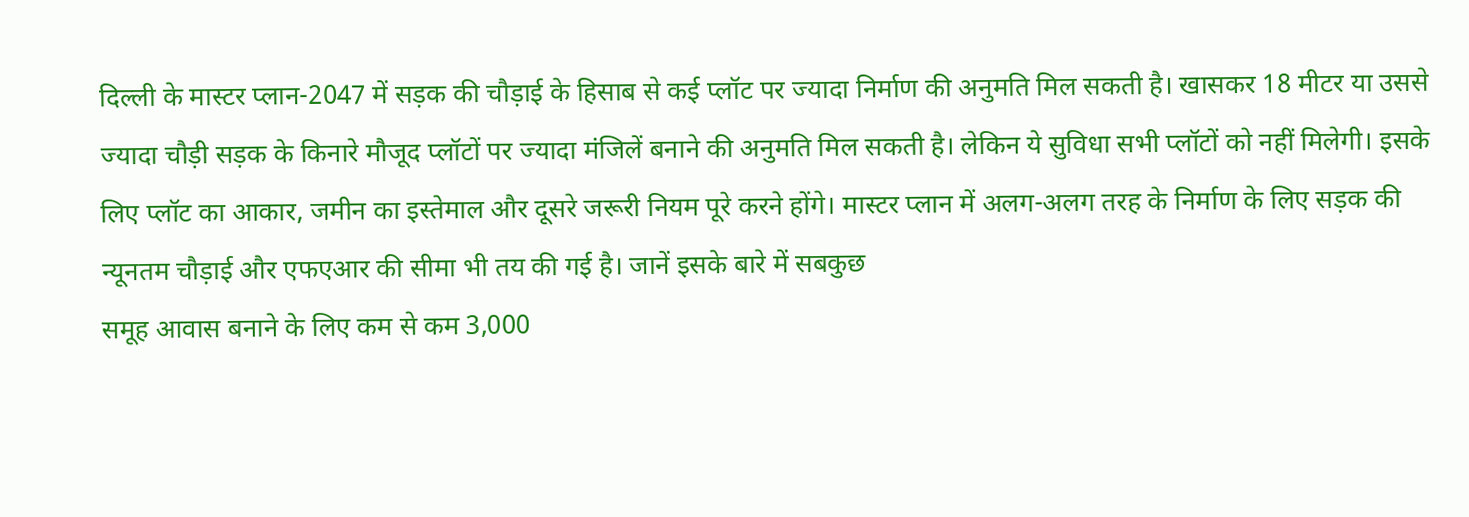दिल्ली के मास्टर प्लान-2047 में सड़क की चौड़ाई के हिसाब से कई प्लॉट पर ज्यादा निर्माण की अनुमति मिल सकती है। खासकर 18 मीटर या उससे ज्यादा चौड़ी सड़क के किनारे मौजूद प्लॉटों पर ज्यादा मंजिलें बनाने की अनुमति मिल सकती है। लेकिन ये सुविधा सभी प्लॉटों को नहीं मिलेगी। इसके लिए प्लॉट का आकार, जमीन का इस्तेमाल और दूसरे जरूरी नियम पूरे करने होंगे। मास्टर प्लान में अलग-अलग तरह के निर्माण के लिए सड़क की न्यूनतम चौड़ाई और एफएआर की सीमा भी तय की गई है। जानें इसके बारे में सबकुछ
समूह आवास बनाने के लिए कम से कम 3,000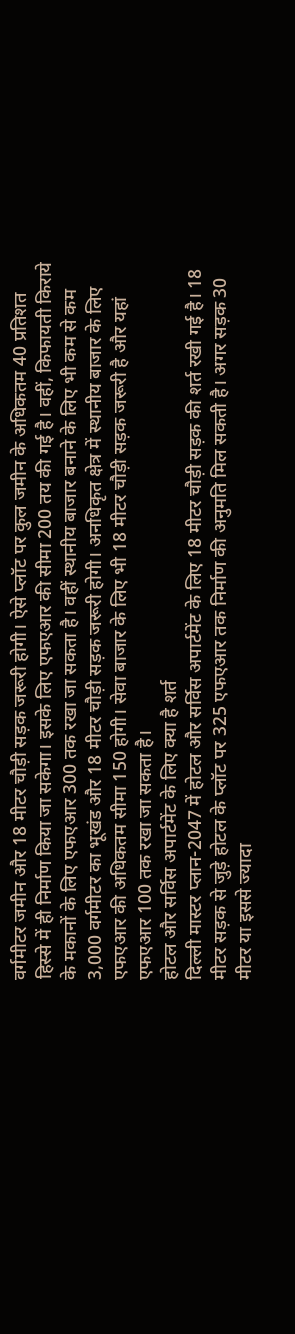वर्गमीटर जमीन और 18 मीटर चौड़ी सड़क जरूरी होगी। ऐसे प्लॉट पर कुल जमीन के अधिकतम 40 प्रतिशत हिस्से में ही निर्माण किया जा सकेगा। इसके लिए एफएआर की सीमा 200 तय की गई है। वहीं, किफायती किराये के मकानों के लिए एफएआर 300 तक रखा जा सकता है। वहीं स्थानीय बाजार बनाने के लिए भी कम से कम 3,000 वर्गमीटर का भूखंड और 18 मीटर चौड़ी सड़क जरूरी होगी। अनधिकृत क्षेत्र में स्थानीय बाजार के लिए एफएआर की अधिकतम सीमा 150 होगी। सेवा बाजार के लिए भी 18 मीटर चौड़ी सड़क जरूरी है और यहां एफएआर 100 तक रखा जा सकता है।
होटल और सर्विस अपार्टमेंट के लिए क्या है शर्त
दिल्ली मास्टर प्लान-2047 में होटल और सर्विस अपार्टमेंट के लिए 18 मीटर चौड़ी सड़क की शर्त रखी गई है। 18 मीटर सड़क से जुड़े होटल के प्लॉट पर 325 एफएआर तक निर्माण की अनुमति मिल सकती है। अगर सड़क 30 मीटर या इससे ज्यादा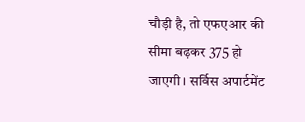चौड़ी है, तो एफएआर की सीमा बढ़कर 375 हो जाएगी। सर्विस अपार्टमेंट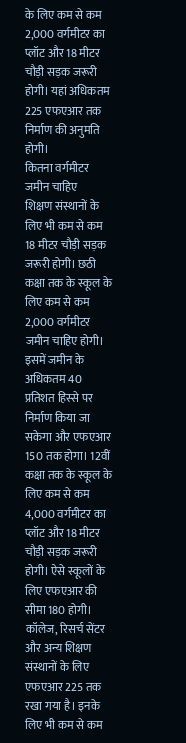के लिए कम से कम 2,000 वर्गमीटर का प्लॉट और 18 मीटर चौड़ी सड़क जरूरी होगी। यहां अधिकतम 225 एफएआर तक निर्माण की अनुमति होगी।
कितना वर्गमीटर जमीन चाहिए
शिक्षण संस्थानों के लिए भी कम से कम 18 मीटर चौड़ी सड़क जरूरी होगी। छठी कक्षा तक के स्कूल के लिए कम से कम 2,000 वर्गमीटर जमीन चाहिए होगी। इसमें जमीन के अधिकतम 40 प्रतिशत हिस्से पर निर्माण किया जा सकेगा और एफएआर 150 तक होगा। 12वीं कक्षा तक के स्कूल के लिए कम से कम 4,000 वर्गमीटर का प्लॉट और 18 मीटर चौड़ी सड़क जरूरी होगी। ऐसे स्कूलों के लिए एफएआर की सीमा 180 होगी। कॉलेज, रिसर्च सेंटर और अन्य शिक्षण संस्थानों के लिए एफएआर 225 तक रखा गया है। इनके लिए भी कम से कम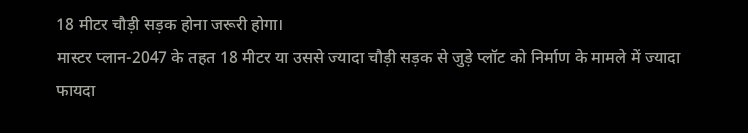18 मीटर चौड़ी सड़क होना जरूरी होगा।
मास्टर प्लान-2047 के तहत 18 मीटर या उससे ज्यादा चौड़ी सड़क से जुड़े प्लॉट को निर्माण के मामले में ज्यादा फायदा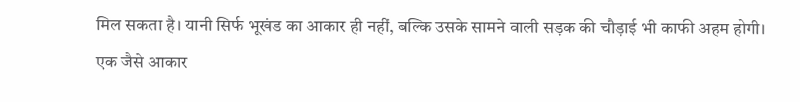मिल सकता है। यानी सिर्फ भूखंड का आकार ही नहीं, बल्कि उसके सामने वाली सड़क की चौड़ाई भी काफी अहम होगी। एक जैसे आकार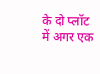के दो प्लॉट में अगर एक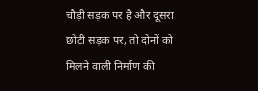चौड़ी सड़क पर है और दूसरा छोटी सड़क पर, तो दोनों को मिलने वाली निर्माण की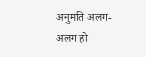अनुमति अलग-अलग हो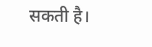सकती है।